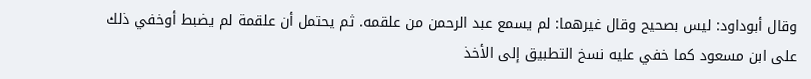وقال أبوداود: ليس بصحيح وقال غيرهما: لم يسمع عبد الرحمن من علقمه. ثم يحتمل أن علقمة لم يضبط أوخفي ذلك على ابن مسعود كما خفي عليه نسخ التطبيق إلى الأخذ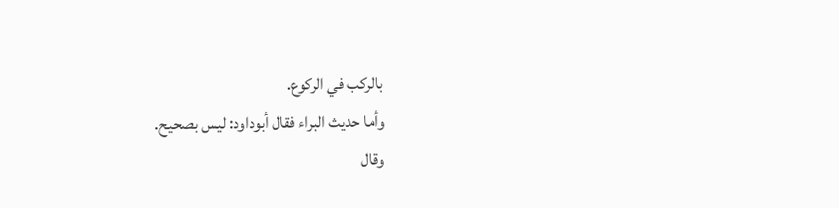بالركب في الركوع.
وأما حديث البراء فقال أبوداود: ليس بصحيح.
وقال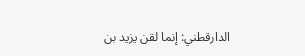الدارقطني: إنما لقن يزيد بن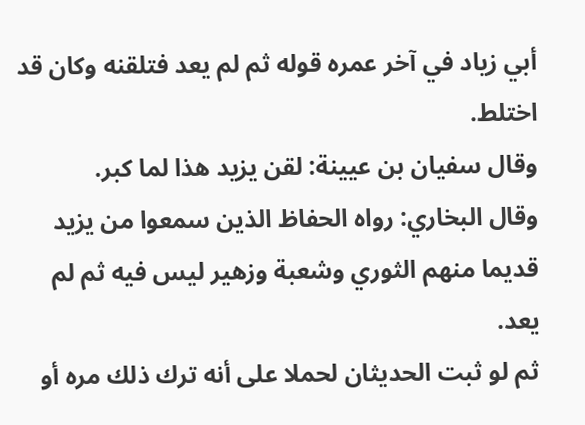أبي زياد في آخر عمره قوله ثم لم يعد فتلقنه وكان قد اختلط.
وقال سفيان بن عيينة: لقن يزيد هذا لما كبر.
وقال البخاري: رواه الحفاظ الذين سمعوا من يزيد قديما منهم الثوري وشعبة وزهير ليس فيه ثم لم يعد.
ثم لو ثبت الحديثان لحملا على أنه ترك ذلك مره أو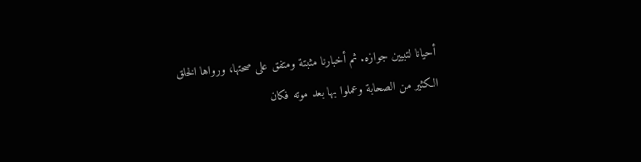أحيانا لتبيين جوازه. ثم أخبارنا مثبتة ومتفق على صحتها، ورواها الخلق الكثير من الصحابة وعملوا بها بعد موته فكان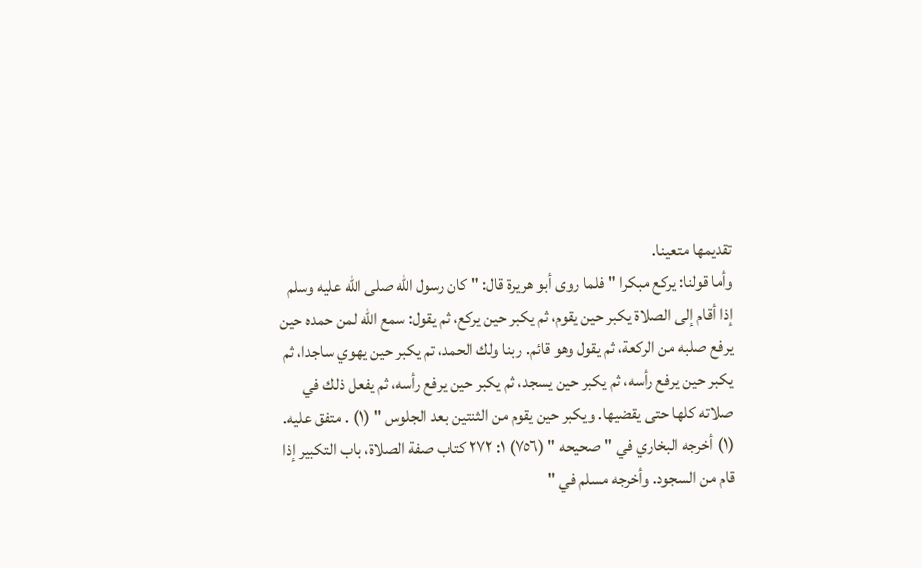تقديمها متعينا.
وأما قولنا: يركع مبكرا " فلما روى أبو هريرة قال: " كان رسول الله صلى الله عليه وسلم
إذا أقام إلى الصلاة يكبر حين يقوم، ثم يكبر حين يركع، ثم يقول: سمع الله لمن حمده حين يرفع صلبه من الركعة، ثم يقول وهو قائم. ربنا ولك الحمد، تم يكبر حين يهوي ساجدا، ثم يكبر حين يرفع رأسه، ثم يكبر حين يسجد، ثم يكبر حين يرفع رأسه، ثم يفعل ذلك في صلاته كلها حتى يقضيها. ويكبر حين يقوم من الثنتين بعد الجلوس " (١) . متفق عليه.
(١) أخرجه البخاري في "صحيحه " (٧٥٦) ١: ٢٧٢ كتاب صفة الصلاة، باب التكبير إذا قام من السجود. وأخرجه مسلم في "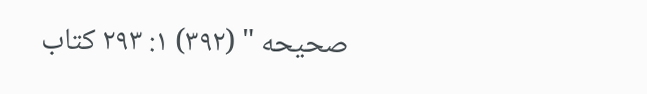صحيحه " (٣٩٢) ١: ٢٩٣ كتاب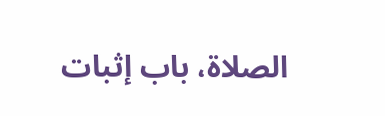الصلاة، باب إثبات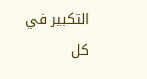التكبير في كل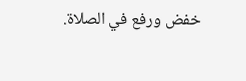خفض ورفع في الصلاة.